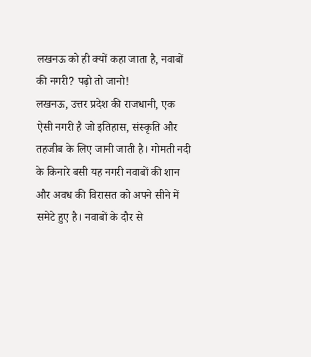लखनऊ को ही क्यों कहा जाता है, नवाबों की नगरी? पढ़ो तो जानो!
लखनऊ, उत्तर प्रदेश की राजधानी, एक ऐसी नगरी है जो इतिहास, संस्कृति और तहजीब के लिए जानी जाती है। गोमती नदी के किनारे बसी यह नगरी नवाबों की शान और अवध की विरासत को अपने सीने में समेटे हुए है। नवाबों के दौर से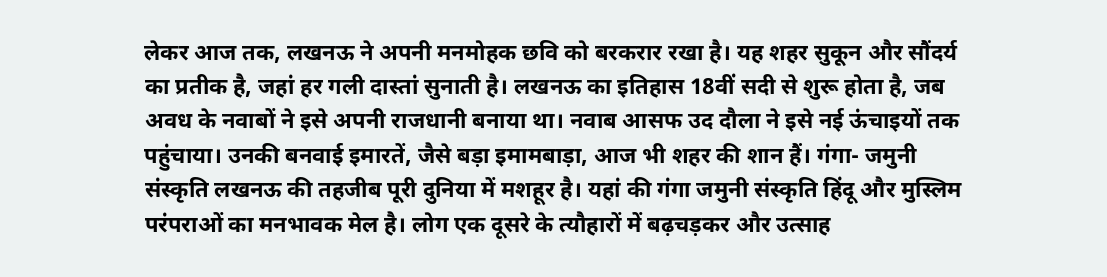लेकर आज तक, लखनऊ ने अपनी मनमोहक छवि को बरकरार रखा है। यह शहर सुकून और सौंदर्य का प्रतीक है, जहां हर गली दास्तां सुनाती है। लखनऊ का इतिहास 18वीं सदी से शुरू होता है, जब अवध के नवाबों ने इसे अपनी राजधानी बनाया था। नवाब आसफ उद दौला ने इसे नई ऊंचाइयों तक पहुंचाया। उनकी बनवाई इमारतें, जैसे बड़ा इमामबाड़ा, आज भी शहर की शान हैं। गंगा- जमुनी संस्कृति लखनऊ की तहजीब पूरी दुनिया में मशहूर है। यहां की गंगा जमुनी संस्कृति हिंदू और मुस्लिम परंपराओं का मनभावक मेल है। लोग एक दूसरे के त्यौहारों में बढ़चड़कर और उत्साह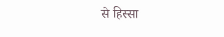से हिस्सा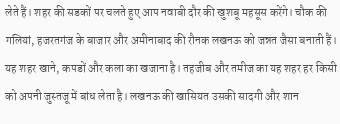लेते हैं। शहर की सडकों पर चलते हुए आप नवाबी दौर की खुशबू महसूस करेंगे। चौक की गलियां, हजरतगंज के बाजार और अमीनाबाद की रौनक लखनऊ को जन्नत जैसा बनाती हैं। यह शहर खाने, कपडों और कला का खजाना है। तहजीब और तमीज का यह शहर हर किसी को अपनी जुस्तजू में बांध लेता है। लखनऊ की खासियत उसकी सादगी और शान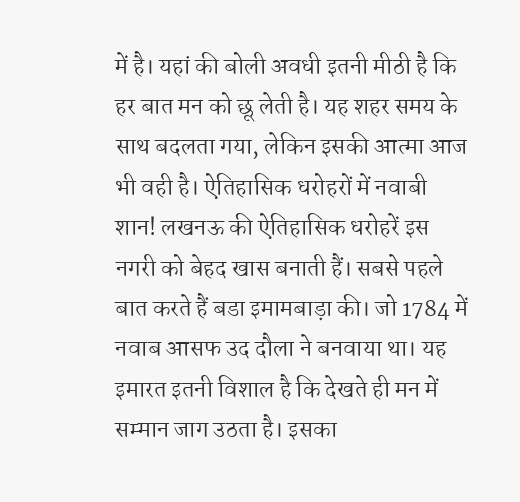में है। यहां की बोली अवधी इतनी मीठी है कि हर बात मन को छू लेती है। यह शहर समय के साथ बदलता गया, लेकिन इसकी आत्मा आज भी वही है। ऐतिहासिक धरोहरों में नवाबी शान! लखनऊ की ऐतिहासिक धरोहरें इस नगरी को बेहद खास बनाती हैं। सबसे पहले बात करते हैं बडा इमामबाड़ा की। जो 1784 में नवाब आसफ उद दौला ने बनवाया था। यह इमारत इतनी विशाल है कि देखते ही मन में सम्मान जाग उठता है। इसका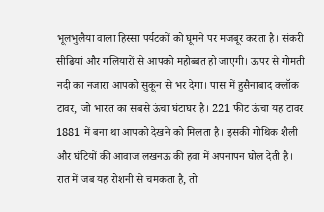भूलभुलैया वाला हिस्सा पर्यटकों को घूमने पर मजबूर करता है। संकरी सीढियां और गलियारों से आपको महोब्बत हो जाएगी। ऊपर से गोमती नदी का नजारा आपको सुकून से भर देगा। पास में हुसैनाबाद क्लॉक टावर, जो भारत का सबसे ऊंचा घंटाघर है। 221 फीट ऊंचा यह टावर 1881 में बना था आपको देखने को मिलता है। इसकी गोथिक शैली और घंटियों की आवाज लखनऊ की हवा में अपनापन घोल देती है। रात में जब यह रोशनी से चमकता है, तो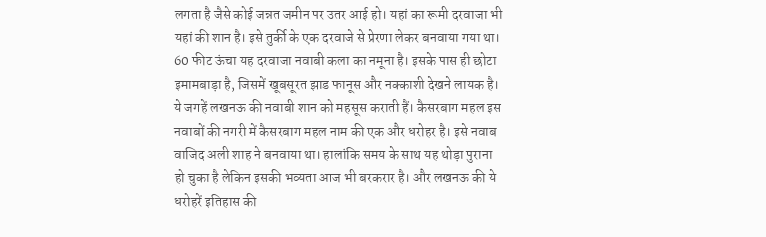लगता है जैसे कोई जन्नत जमीन पर उतर आई हो। यहां का रूमी दरवाजा भी यहां की शान है। इसे तुर्की के एक दरवाजे से प्रेरणा लेकर बनवाया गया था। 60 फीट ऊंचा यह दरवाजा नवाबी कला का नमूना है। इसके पास ही छोटा इमामबाड़ा है, जिसमें खूबसूरत झाड फानूस और नक्काशी देखने लायक है। ये जगहें लखनऊ की नवाबी शान को महसूस कराती हैं। कैसरबाग महल इस नवाबों की नगरी में कैसरबाग महल नाम की एक और धरोहर है। इसे नवाब वाजिद अली शाह ने बनवाया था। हालांकि समय के साथ यह थोड़ा पुराना हो चुका है लेकिन इसकी भव्यता आज भी बरकरार है। और लखनऊ की ये धरोहरें इतिहास की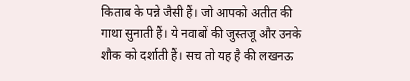किताब के पन्ने जैसी हैं। जो आपको अतीत की गाथा सुनाती हैं। ये नवाबों की जुस्तजू और उनके शौक को दर्शाती हैं। सच तो यह है की लखनऊ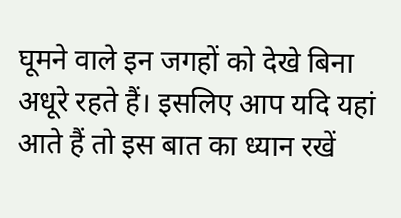घूमने वाले इन जगहों को देखे बिना अधूरे रहते हैं। इसलिए आप यदि यहां आते हैं तो इस बात का ध्यान रखें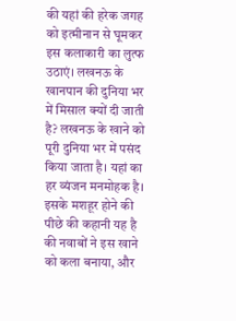की यहां की हरेक जगह को इत्मीनान से घूमकर इस कलाकारी का लुत्फ उठाएं। लखनऊ के खानपान की दुनिया भर में मिसाल क्यों दी जाती है? लखनऊ के खाने को पूरी दुनिया भर में पसंद किया जाता है। यहां का हर व्यंजन मनमोहक है। इसके मशहूर होने की पीछे की कहानी यह है की नवाबों ने इस खाने को कला बनाया, और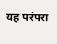यह परंपरा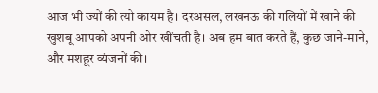आज भी ज्यों की त्यो कायम है। दरअसल, लखनऊ की गलियों में खाने की खुशबू आपको अपनी ओर खींचती है। अब हम बात करते हैं, कुछ जाने-माने, और मशहूर व्यंजनों की।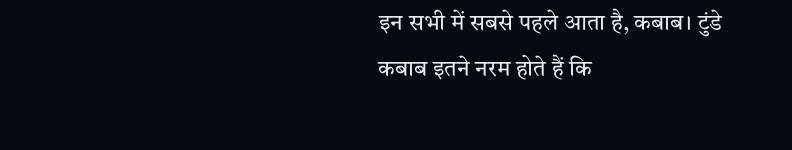इन सभी में सबसे पहले आता है, कबाब। टुंडे कबाब इतने नरम होते हैं कि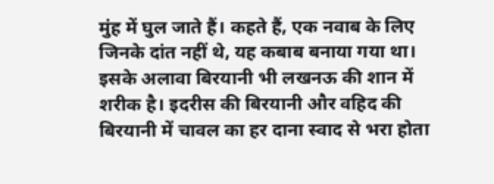मुंह में घुल जाते हैं। कहते हैं, एक नवाब के लिए जिनके दांत नहीं थे, यह कबाब बनाया गया था। इसके अलावा बिरयानी भी लखनऊ की शान में शरीक है। इदरीस की बिरयानी और वहिद की बिरयानी में चावल का हर दाना स्वाद से भरा होता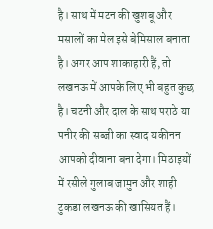है। साथ में मटन की खुशबू और मसालों का मेल इसे बेमिसाल बनाता है। अगर आप शाकाहारी हैं, तो लखनऊ में आपके लिए भी बहुत कुछ है। चटनी और दाल के साथ पराठे या पनीर की सब्जी का स्वाद यकीनन आपको दीवाना बना देगा। मिठाइयों में रसीले गुलाब जामुन और शाही टुकडा लखनऊ की खासियत हैं।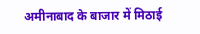अमीनाबाद के बाजार में मिठाई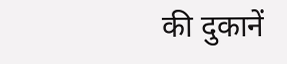की दुकानें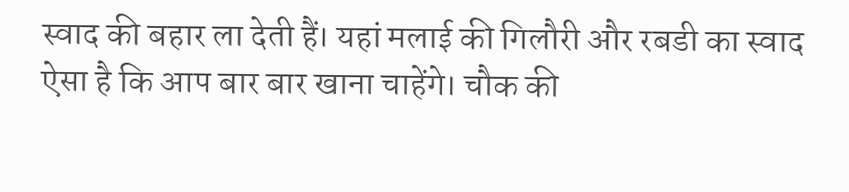स्वाद की बहार ला देती हैं। यहां मलाई की गिलौरी और रबडी का स्वाद ऐसा है कि आप बार बार खाना चाहेंगे। चौक की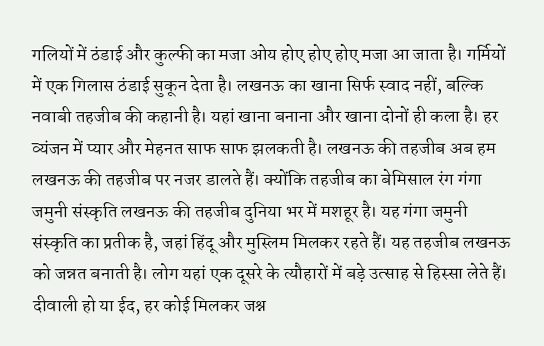गलियों में ठंडाई और कुल्फी का मजा ओय होए होए होए मजा आ जाता है। गर्मियों में एक गिलास ठंडाई सुकून देता है। लखनऊ का खाना सिर्फ स्वाद नहीं, बल्कि नवाबी तहजीब की कहानी है। यहां खाना बनाना और खाना दोनों ही कला है। हर व्यंजन में प्यार और मेहनत साफ साफ झलकती है। लखनऊ की तहजीब अब हम लखनऊ की तहजीब पर नजर डालते हैं। क्योंकि तहजीब का बेमिसाल रंग गंगा जमुनी संस्कृति लखनऊ की तहजीब दुनिया भर में मशहूर है। यह गंगा जमुनी संस्कृति का प्रतीक है, जहां हिंदू और मुस्लिम मिलकर रहते हैं। यह तहजीब लखनऊ को जन्नत बनाती है। लोग यहां एक दूसरे के त्यौहारों में बड़े उत्साह से हिस्सा लेते हैं। दीवाली हो या ईद, हर कोई मिलकर जश्न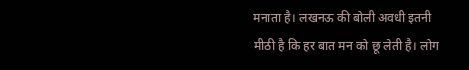मनाता है। लखनऊ की बोली अवधी इतनी मीठी है कि हर बात मन को छू लेती है। लोग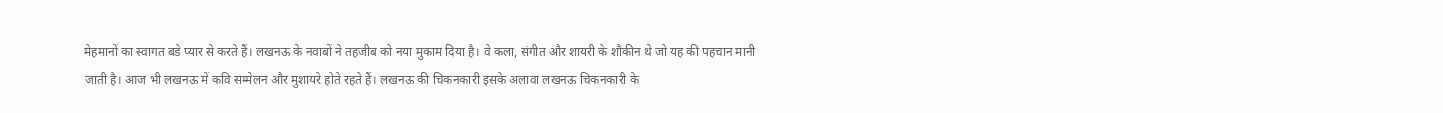मेहमानों का स्वागत बडे प्यार से करते हैं। लखनऊ के नवाबों ने तहजीब को नया मुकाम दिया है। वे कला, संगीत और शायरी के शौकीन थे जो यह की पहचान मानी जाती है। आज भी लखनऊ में कवि सम्मेलन और मुशायरे होते रहते हैं। लखनऊ की चिकनकारी इसके अलावा लखनऊ चिकनकारी के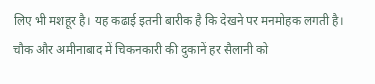लिए भी मशहूर है। यह कढाई इतनी बारीक है कि देखने पर मनमोहक लगती है। चौक और अमीनाबाद में चिकनकारी की दुकानें हर सैलानी को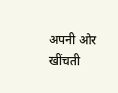अपनी ओर खींचती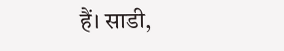हैं। साडी,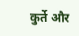कुर्ते और